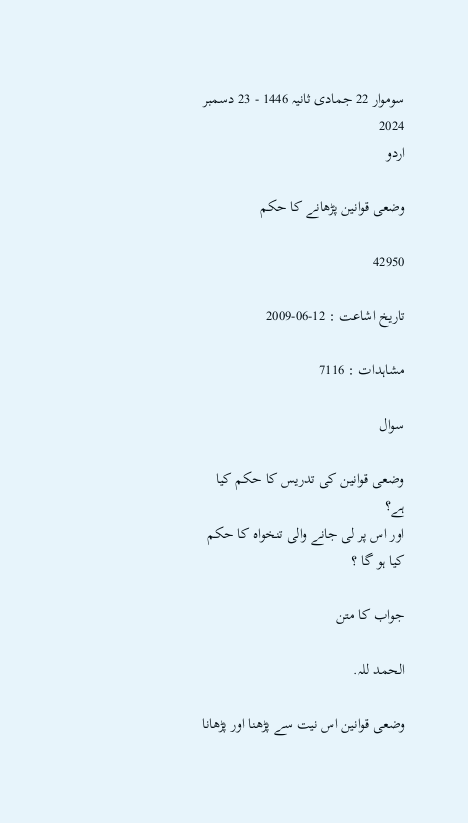سوموار 22 جمادی ثانیہ 1446 - 23 دسمبر 2024
اردو

وضعى قوانين پڑھانے كا حكم

42950

تاریخ اشاعت : 12-06-2009

مشاہدات : 7116

سوال

وضعى قوانين كى تدريس كا حكم كيا ہے؟
اور اس پر لى جانے والى تنخواہ كا حكم كيا ہو گا ؟

جواب کا متن

الحمد للہ.

وضعى قوانين اس نيت سے پڑھنا اور پڑھانا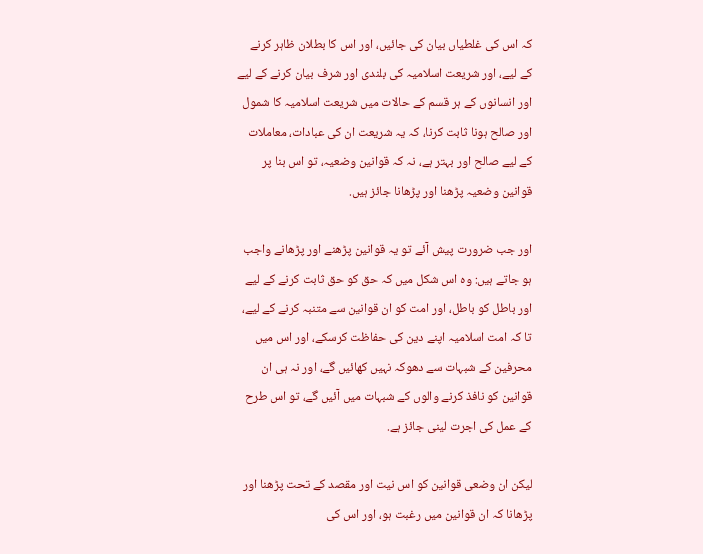كہ اس كى غلطياں بيان كى جائيں، اور اس كا بطلان ظاہر كرنے كے ليے، اور شريعت اسلاميہ كى بلندى اور شرف بيان كرنے كے ليے اور انسانوں كے ہر قسم كے حالات ميں شريعت اسلاميہ كا شمول اور صالح ہونا ثابت كرنا، كہ يہ شريعت ان كى عبادات، معاملات كے ليے صالح اور بہتر ہے، نہ كہ قوانين وضعيہ، تو اس بنا پر قوانين وضعيہ پڑھنا اور پڑھانا جائز ہيں.

اور جب ضرورت پيش آئے تو يہ قوانين پڑھنے اور پڑھانے واجب ہو جاتے ہيں: وہ اس شكل ميں كہ حق كو حق ثابت كرنے كے ليے اور باطل كو باطل، اور امت كو ان قوانين سے متنبہ كرنے كے ليے، تا كہ امت اسلاميہ اپنے دين كى حفاظت كرسكے، اور اس ميں محرفين كے شبہات سے دھوكہ نہيں كھائيں گے، اور نہ ہى ان قوانين كو نافذ كرنے والوں كے شبہات ميں آئيں گے، تو اس طرح كے عمل كى اجرت لينى جائز ہے.

ليكن ان وضعى قوانين كو اس نيت اور مقصد كے تحت پڑھنا اور پڑھانا كہ ان قوانين ميں رغبت ہو، اور اس كى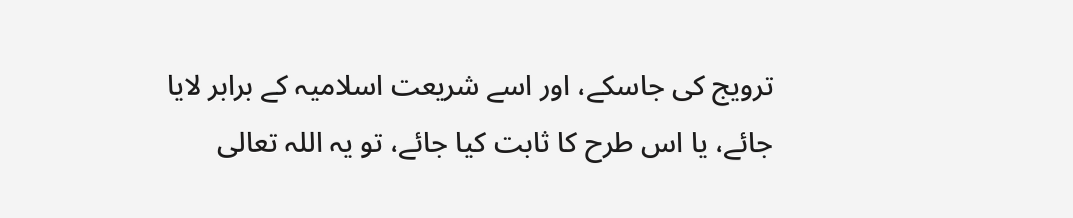ترويج كى جاسكے، اور اسے شريعت اسلاميہ كے برابر لايا جائے، يا اس طرح كا ثابت كيا جائے، تو يہ اللہ تعالى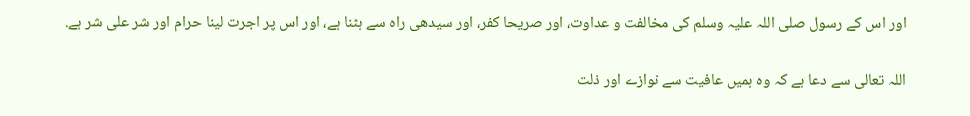اور اس كے رسول صلى اللہ عليہ وسلم كى مخالفت و عداوت، اور صريحا كفر، اور سيدھى راہ سے ہٹنا ہے، اور اس پر اجرت لينا حرام اور شر على شر ہے.

اللہ تعالى سے دعا ہے كہ وہ ہميں عافيت سے نوازے اور ذلت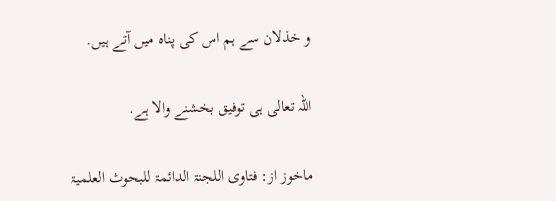و خذلان سے ہم اس كى پناہ ميں آتے ہيں.

اللہ تعالى ہى توفيق بخشنے والا ہے.

ماخوز از: فتاوى اللجنۃ الدائمۃ للبحوث العلميۃ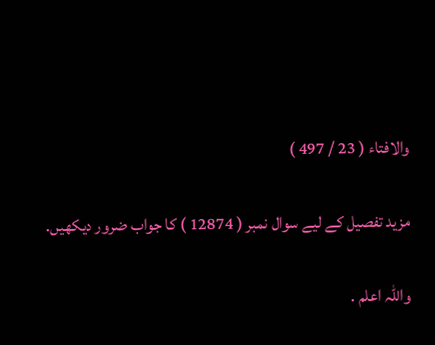والافتاء ( 23 / 497 )

مزيد تفصيل كے ليے سوال نمبر ( 12874 ) كا جواب ضرور ديكھيں.

واللہ اعلم .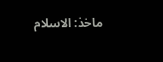ماخذ: الاسلام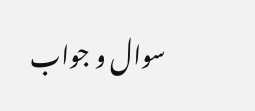سوال و جواب